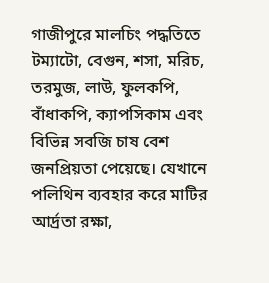গাজীপুরে মালচিং পদ্ধতিতে টম্যাটো, বেগুন, শসা, মরিচ, তরমুজ, লাউ, ফুলকপি, বাঁধাকপি, ক্যাপসিকাম এবং বিভিন্ন সবজি চাষ বেশ জনপ্রিয়তা পেয়েছে। যেখানে পলিথিন ব্যবহার করে মাটির আর্দ্রতা রক্ষা,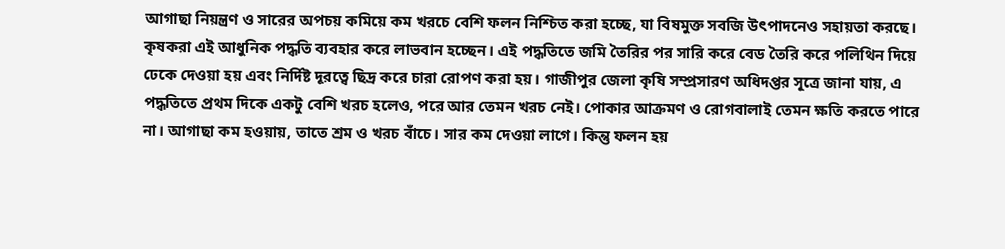আগাছা নিয়ন্ত্রণ ও সারের অপচয় কমিয়ে কম খরচে বেশি ফলন নিশ্চিত করা হচ্ছে, যা বিষমুক্ত সবজি উৎপাদনেও সহায়তা করছে। কৃষকরা এই আধুনিক পদ্ধতি ব্যবহার করে লাভবান হচ্ছেন। এই পদ্ধতিতে জমি তৈরির পর সারি করে বেড তৈরি করে পলিথিন দিয়ে ঢেকে দেওয়া হয় এবং নির্দিষ্ট দূরত্বে ছিদ্র করে চারা রোপণ করা হয়। গাজীপুর জেলা কৃষি সম্প্রসারণ অধিদপ্তর সূত্রে জানা যায়, এ পদ্ধতিতে প্রথম দিকে একটু বেশি খরচ হলেও, পরে আর তেমন খরচ নেই। পোকার আক্রমণ ও রোগবালাই তেমন ক্ষতি করতে পারে না। আগাছা কম হওয়ায়, তাতে শ্রম ও খরচ বাঁচে। সার কম দেওয়া লাগে। কিন্তু ফলন হয়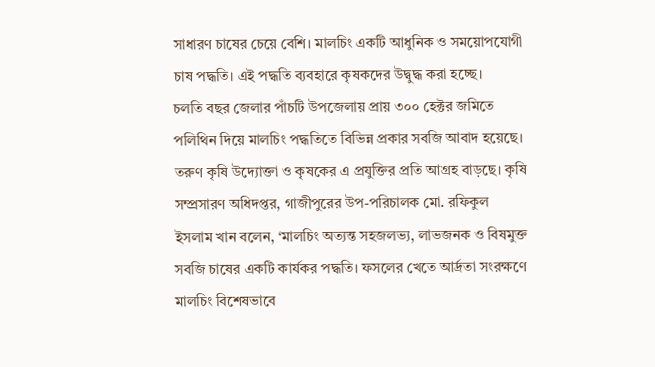সাধারণ চাষের চেয়ে বেশি। মালচিং একটি আধুনিক ও সময়োপযোগী চাষ পদ্ধতি। এই পদ্ধতি ব্যবহারে কৃষকদের উদ্বুদ্ধ করা হচ্ছে।
চলতি বছর জেলার পাঁচটি উপজেলায় প্রায় ৩০০ হেক্টর জমিতে পলিথিন দিয়ে মালচিং পদ্ধতিতে বিভিন্ন প্রকার সবজি আবাদ হয়েছে। তরুণ কৃষি উদ্যোক্তা ও কৃষকের এ প্রযুক্তির প্রতি আগ্রহ বাড়ছে। কৃষি সম্প্রসারণ অধিদপ্তর, গাজীপুরের উপ-পরিচালক মো. রফিকুল ইসলাম খান বলেন, ‘মালচিং অত্যন্ত সহজলভ্য, লাভজনক ও বিষমুক্ত সবজি চাষের একটি কার্যকর পদ্ধতি। ফসলের খেতে আর্দ্রতা সংরক্ষণে মালচিং বিশেষভাবে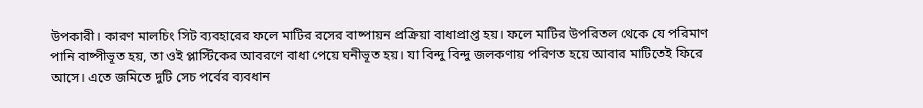উপকারী। কারণ মালচিং সিট ব্যবহারের ফলে মাটির রসের বাষ্পায়ন প্রক্রিয়া বাধাপ্রাপ্ত হয়। ফলে মাটির উপরিতল থেকে যে পরিমাণ পানি বাষ্পীভূত হয়, তা ওই প্লাস্টিকের আবরণে বাধা পেয়ে ঘনীভূত হয়। যা বিন্দু বিন্দু জলকণায় পরিণত হয়ে আবার মাটিতেই ফিরে আসে। এতে জমিতে দুটি সেচ পর্বের ব্যবধান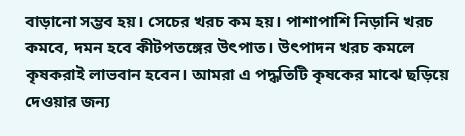বাড়ানো সম্ভব হয়। সেচের খরচ কম হয়। পাশাপাশি নিড়ানি খরচ কমবে, দমন হবে কীটপতঙ্গের উৎপাত। উৎপাদন খরচ কমলে কৃষকরাই লাভবান হবেন। আমরা এ পদ্ধতিটি কৃষকের মাঝে ছড়িয়ে দেওয়ার জন্য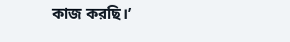কাজ করছি।’